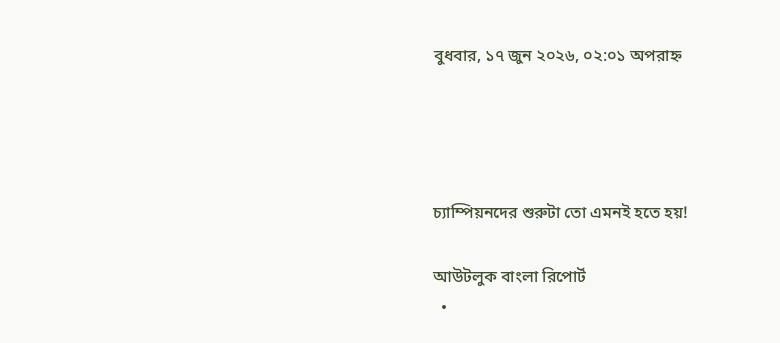বুধবার, ১৭ জুন ২০২৬, ০২:০১ অপরাহ্ন




চ্যাম্পিয়নদের শুরুটা তো এমনই হতে হয়!

আউটলুক বাংলা রিপোর্ট
  •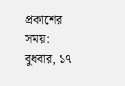প্রকাশের সময়: বুধবার, ১৭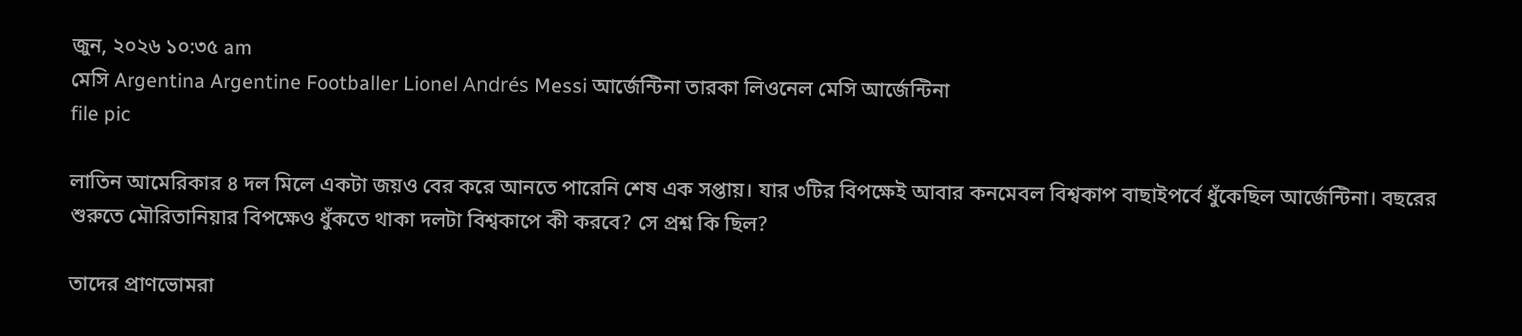জুন, ২০২৬ ১০:৩৫ am
মেসি Argentina Argentine Footballer Lionel Andrés Messi আর্জেন্টিনা তারকা লিওনেল মেসি আর্জেন্টিনা
file pic

লাতিন আমেরিকার ৪ দল মিলে একটা জয়ও বের করে আনতে পারেনি শেষ এক সপ্তায়। যার ৩টির বিপক্ষেই আবার কনমেবল বিশ্বকাপ বাছাইপর্বে ধুঁকেছিল আর্জেন্টিনা। বছরের শুরুতে মৌরিতানিয়ার বিপক্ষেও ধুঁকতে থাকা দলটা বিশ্বকাপে কী করবে? সে প্রশ্ন কি ছিল?

তাদের প্রাণভোমরা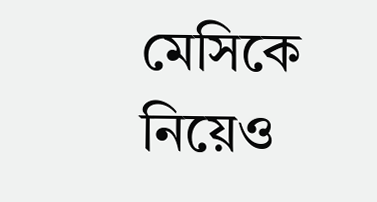মেসিকে নিয়েও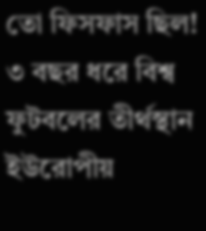তো ফিসফাস ছিল! ৩ বছর ধরে বিশ্ব ফুটবলের তীর্থস্থান ইউরোপীয়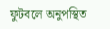ফুটবলে অনুপস্থিত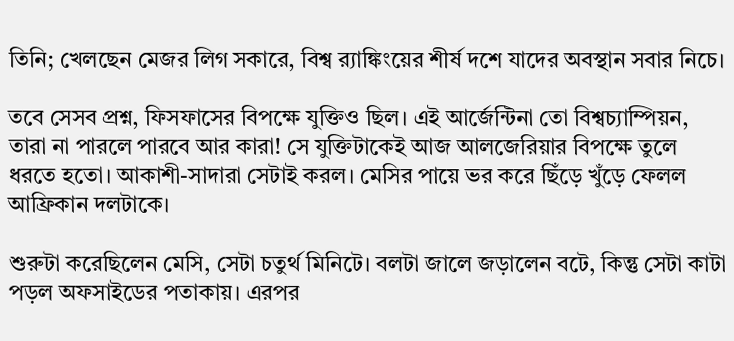তিনি; খেলছেন মেজর লিগ সকারে, বিশ্ব র‍্যাঙ্কিংয়ের শীর্ষ দশে যাদের অবস্থান সবার নিচে।

তবে সেসব প্রশ্ন, ফিসফাসের বিপক্ষে যুক্তিও ছিল। এই আর্জেন্টিনা তো বিশ্বচ্যাম্পিয়ন, তারা না পারলে পারবে আর কারা! সে যুক্তিটাকেই আজ আলজেরিয়ার বিপক্ষে তুলে ধরতে হতো। আকাশী-সাদারা সেটাই করল। মেসির পায়ে ভর করে ছিঁড়ে খুঁড়ে ফেলল আফ্রিকান দলটাকে।

শুরুটা করেছিলেন মেসি, সেটা চতুর্থ মিনিটে। বলটা জালে জড়ালেন বটে, কিন্তু সেটা কাটা পড়ল অফসাইডের পতাকায়। এরপর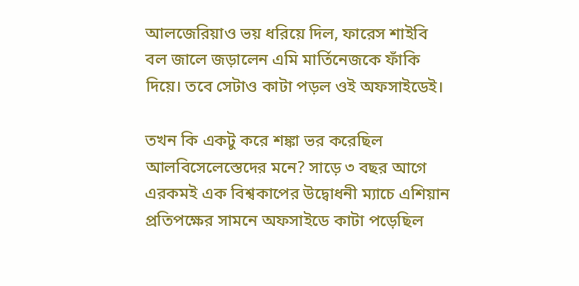আলজেরিয়াও ভয় ধরিয়ে দিল, ফারেস শাইবি বল জালে জড়ালেন এমি মার্তিনেজকে ফাঁকি দিয়ে। তবে সেটাও কাটা পড়ল ওই অফসাইডেই।

তখন কি একটু করে শঙ্কা ভর করেছিল আলবিসেলেস্তেদের মনে? সাড়ে ৩ বছর আগে এরকমই এক বিশ্বকাপের উদ্বোধনী ম্যাচে এশিয়ান প্রতিপক্ষের সামনে অফসাইডে কাটা পড়েছিল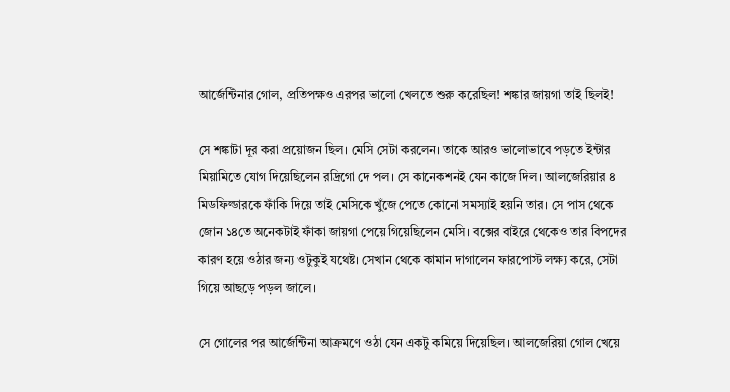আর্জেন্টিনার গোল, প্রতিপক্ষও এরপর ভালো খেলতে শুরু করেছিল! শঙ্কার জায়গা তাই ছিলই!

সে শঙ্কাটা দূর করা প্রয়োজন ছিল। মেসি সেটা করলেন। তাকে আরও ভালোভাবে পড়তে ইন্টার মিয়ামিতে যোগ দিয়েছিলেন রদ্রিগো দে পল। সে কানেকশনই যেন কাজে দিল। আলজেরিয়ার ৪ মিডফিল্ডারকে ফাঁকি দিয়ে তাই মেসিকে খুঁজে পেতে কোনো সমস্যাই হয়নি তার। সে পাস থেকে জোন ১৪তে অনেকটাই ফাঁকা জায়গা পেয়ে গিয়েছিলেন মেসি। বক্সের বাইরে থেকেও তার বিপদের কারণ হয়ে ওঠার জন্য ওটুকুই যথেষ্ট। সেখান থেকে কামান দাগালেন ফারপোস্ট লক্ষ্য করে, সেটা গিয়ে আছড়ে পড়ল জালে।

সে গোলের পর আর্জেন্টিনা আক্রমণে ওঠা যেন একটু কমিয়ে দিয়েছিল। আলজেরিয়া গোল খেয়ে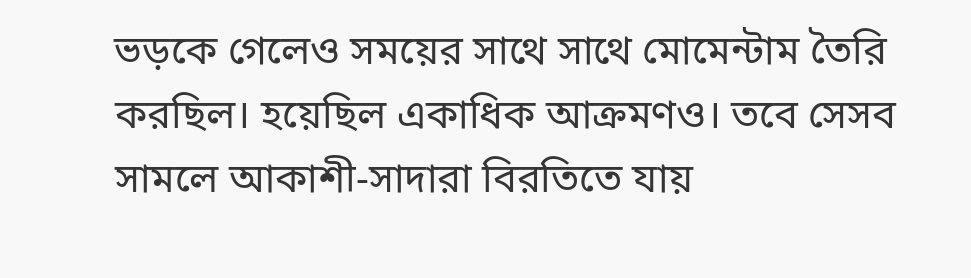ভড়কে গেলেও সময়ের সাথে সাথে মোমেন্টাম তৈরি করছিল। হয়েছিল একাধিক আক্রমণও। তবে সেসব সামলে আকাশী-সাদারা বিরতিতে যায়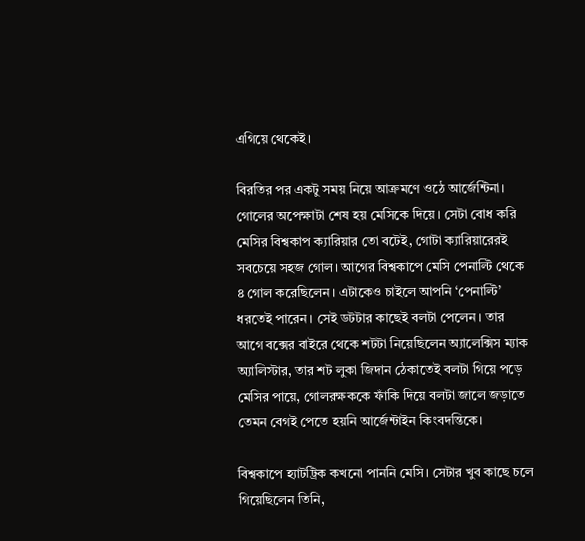এগিয়ে থেকেই।

বিরতির পর একটু সময় নিয়ে আক্রমণে ওঠে আর্জেন্টিনা। গোলের অপেক্ষাটা শেষ হয় মেসিকে দিয়ে। সেটা বোধ করি মেসির বিশ্বকাপ ক্যারিয়ার তো বটেই, গোটা ক্যারিয়ারেরই সবচেয়ে সহজ গোল। আগের বিশ্বকাপে মেসি পেনাল্টি থেকে ৪ গোল করেছিলেন। এটাকেও চাইলে আপনি ‘পেনাল্টি’ ধরতেই পারেন। সেই ডটটার কাছেই বলটা পেলেন। তার আগে বক্সের বাইরে থেকে শটটা নিয়েছিলেন অ্যালেক্সিস ম্যাক অ্যালিস্টার, তার শট লুকা জিদান ঠেকাতেই বলটা গিয়ে পড়ে মেসির পায়ে, গোলরক্ষককে ফাঁকি দিয়ে বলটা জালে জড়াতে তেমন বেগই পেতে হয়নি আর্জেন্টাইন কিংবদন্তিকে।

বিশ্বকাপে হ্যাটট্রিক কখনো পাননি মেসি। সেটার খুব কাছে চলে গিয়েছিলেন তিনি,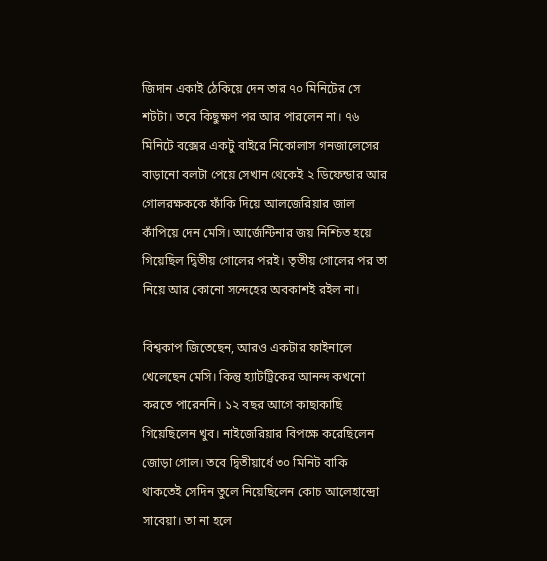জিদান একাই ঠেকিয়ে দেন তার ৭০ মিনিটের সে শটটা। তবে কিছুক্ষণ পর আর পারলেন না। ৭৬ মিনিটে বক্সের একটু বাইরে নিকোলাস গনজালেসের বাড়ানো বলটা পেয়ে সেখান থেকেই ২ ডিফেন্ডার আর গোলরক্ষককে ফাঁকি দিয়ে আলজেরিয়ার জাল কাঁপিয়ে দেন মেসি। আর্জেন্টিনার জয় নিশ্চিত হয়ে গিয়েছিল দ্বিতীয় গোলের পরই। তৃতীয় গোলের পর তা নিয়ে আর কোনো সন্দেহের অবকাশই রইল না।

বিশ্বকাপ জিতেছেন, আরও একটার ফাইনালে খেলেছেন মেসি। কিন্তু হ্যাটট্রিকের আনন্দ কখনো করতে পারেননি। ১২ বছর আগে কাছাকাছি গিয়েছিলেন খুব। নাইজেরিয়ার বিপক্ষে করেছিলেন জোড়া গোল। তবে দ্বিতীয়ার্ধে ৩০ মিনিট বাকি থাকতেই সেদিন তুলে নিয়েছিলেন কোচ আলেহান্দ্রো সাবেয়া। তা না হলে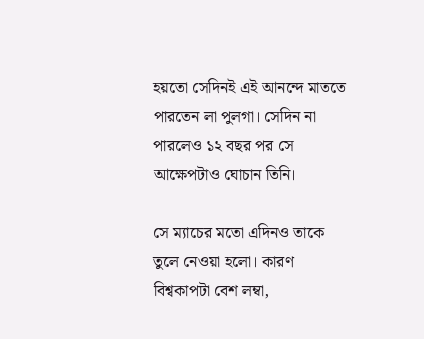হয়তো সেদিনই এই আনন্দে মাততে পারতেন লা পুলগা। সেদিন না পারলেও ১২ বছর পর সে আক্ষেপটাও ঘোচান তিনি।

সে ম্যাচের মতো এদিনও তাকে তুলে নেওয়া হলো। কারণ বিশ্বকাপটা বেশ লম্বা,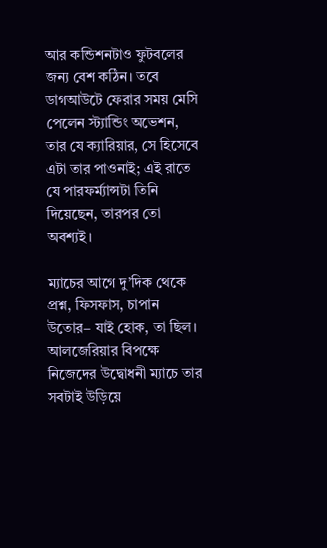আর কন্ডিশনটাও ফুটবলের জন্য বেশ কঠিন। তবে ডাগআউটে ফেরার সময় মেসি পেলেন স্ট্যান্ডিং অভেশন, তার যে ক্যারিয়ার, সে হিসেবে এটা তার পাওনাই; এই রাতে যে পারফর্ম্যান্সটা তিনি দিয়েছেন, তারপর তো অবশ্যই।

ম্যাচের আগে দু’দিক থেকে প্রশ্ন, ফিসফাস, চাপান উতোর– যাই হোক, তা ছিল। আলজেরিয়ার বিপক্ষে নিজেদের উদ্বোধনী ম্যাচে তার সবটাই উড়িয়ে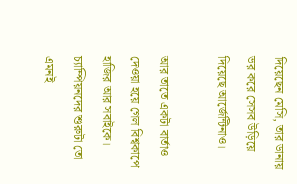দিয়েছেন মেসি, তার ডানায় ভর করে সেসব উড়িয়ে দিয়েছে আর্জেন্টিনাও।

আর তাতে একটা বার্তাও দেওয়া হয়ে গেল বিশ্বকাপে হাজির আর সবাইকে। চ্যাম্পিয়নদের শুরুটা তো এমনই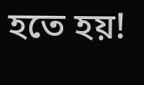হতে হয়!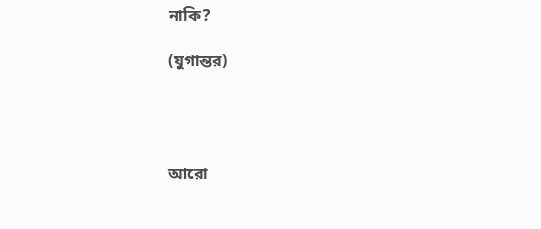নাকি?

(যুগান্তর)




আরো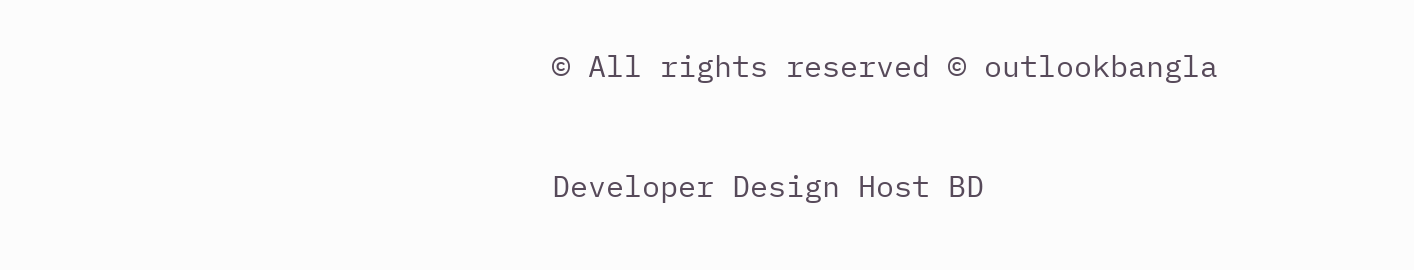© All rights reserved © outlookbangla

Developer Design Host BD